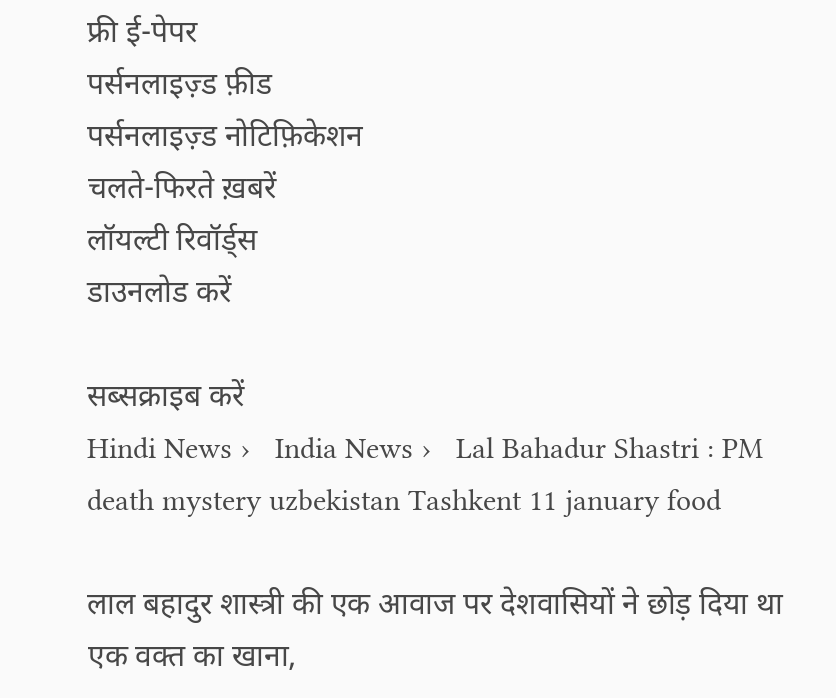फ्री ई-पेपर
पर्सनलाइज़्ड फ़ीड
पर्सनलाइज़्ड नोटिफ़िकेशन
चलते-फिरते ख़बरें
लॉयल्टी रिवॉर्ड्स
डाउनलोड करें

सब्सक्राइब करें
Hindi News ›   India News ›   Lal Bahadur Shastri : PM death mystery uzbekistan Tashkent 11 january food

लाल बहादुर शास्त्री की एक आवाज पर देशवासियों ने छोड़ दिया था एक वक्त का खाना,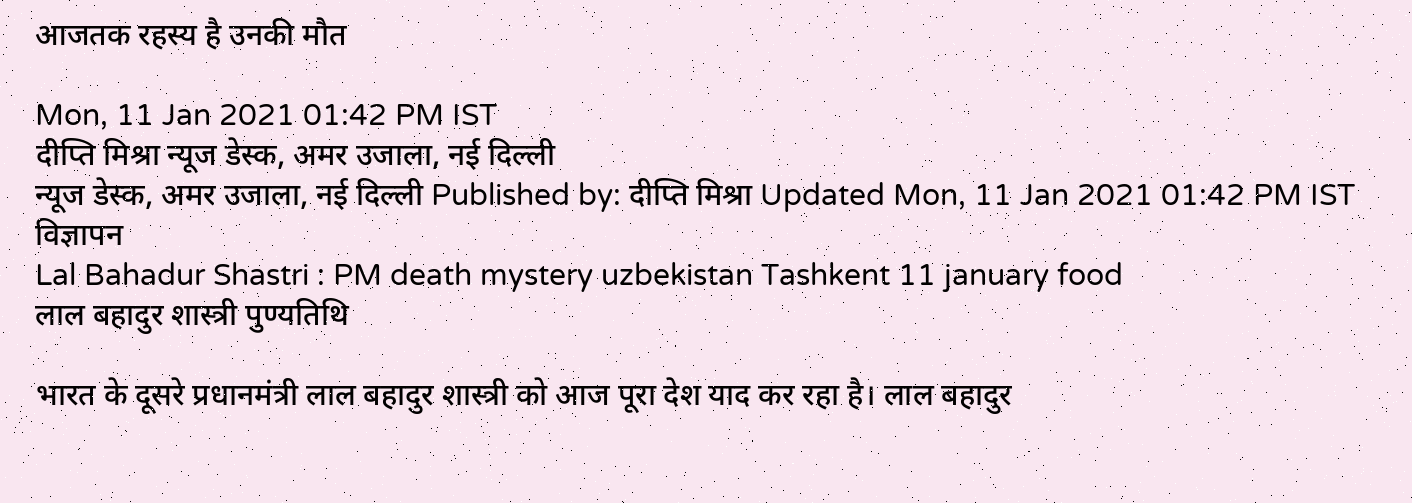आजतक रहस्य है उनकी मौत

Mon, 11 Jan 2021 01:42 PM IST
दीप्ति मिश्रा न्यूज डेस्क, अमर उजाला, नई दिल्ली
न्यूज डेस्क, अमर उजाला, नई दिल्ली Published by: दीप्ति मिश्रा Updated Mon, 11 Jan 2021 01:42 PM IST
विज्ञापन
Lal Bahadur Shastri : PM death mystery uzbekistan Tashkent 11 january food
लाल बहादुर शास्त्री पुण्यतिथि

भारत के दूसरे प्रधानमंत्री लाल बहादुर शास्त्री को आज पूरा देश याद कर रहा है। लाल बहादुर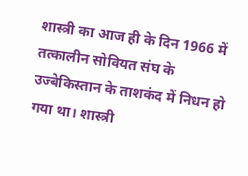शास्त्री का आज ही के दिन 1966 में तत्कालीन सोवियत संघ के उज्बेकिस्तान के ताशकंद में निधन हो गया था। शास्त्री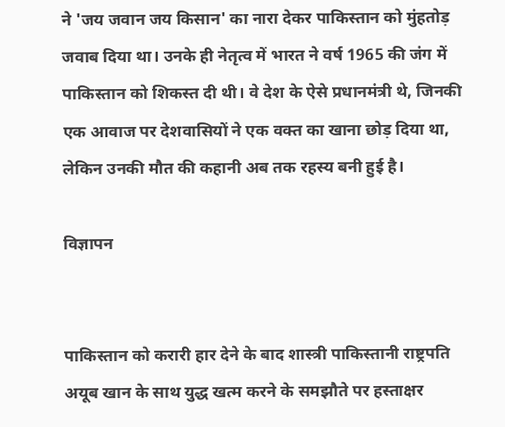ने 'जय जवान जय किसान' का नारा देकर पाकिस्तान को मुंहतोड़ जवाब दिया था। उनके ही नेतृत्व में भारत ने वर्ष 1965 की जंग में पाकिस्तान को शिकस्त दी थी। वे देश के ऐसे प्रधानमंत्री थे, जिनकी एक आवाज पर देशवासियों ने एक वक्त का खाना छोड़ दिया था,  लेकिन उनकी मौत की कहानी अब तक रहस्य बनी हुई है।

विज्ञापन


पाकिस्तान को करारी हार देने के बाद शास्त्री पाकिस्तानी राष्ट्रपति अयूब खान के साथ युद्ध खत्म करने के समझौते पर हस्ताक्षर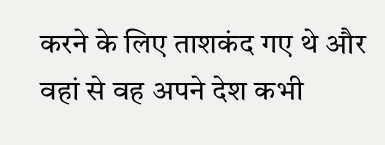करने के लिए ताशकंद गए थे और वहां से वह अपने देश कभी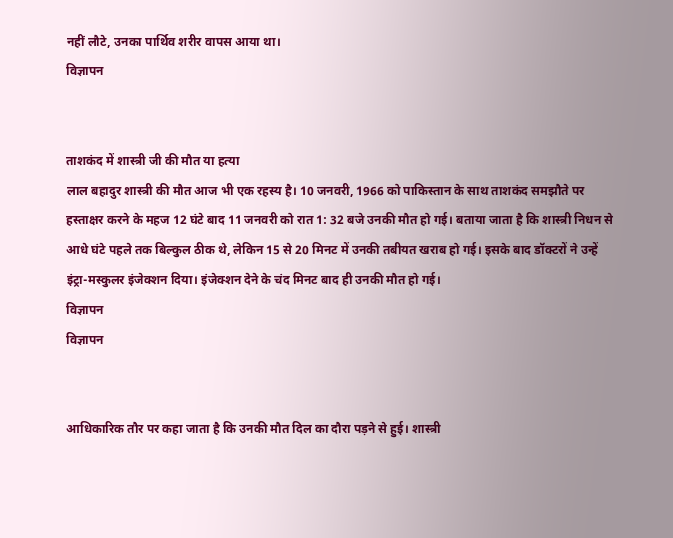नहीं लौटे, उनका पार्थिव शरीर वापस आया था।
विज्ञापन


ताशकंद में शास्त्री जी की मौत या हत्या
लाल बहादुर शास्त्री की मौत आज भी एक रहस्य है। 10 जनवरी, 1966 को पाकिस्तान के साथ ताशकंद समझौते पर हस्ताक्षर करने के महज 12 घंटे बाद 11 जनवरी को रात 1: 32 बजे उनकी मौत हो गई। बताया जाता है कि शास्त्री निधन से आधे घंटे पहले तक बिल्कुल ठीक थे, लेकिन 15 से 20 मिनट में उनकी तबीयत खराब हो गई। इसके बाद डॉक्टरों ने उन्हें इंट्रा-मस्कुलर इंजेक्शन दिया। इंजेक्शन देने के चंद मिनट बाद ही उनकी मौत हो गई।
विज्ञापन
विज्ञापन


आधिकारिक तौर पर कहा जाता है कि उनकी मौत दिल का दौरा पड़ने से हुई। शास्त्री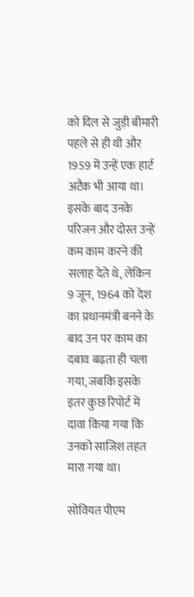को दिल से जुड़ी बीमारी पहले से ही थी और 1959 में उन्हें एक हार्ट अटैक भी आया था। इसके बाद उनके परिजन और दोस्त उन्हें कम काम करने की सलाह देते थे, लेकिन 9 जून, 1964 को देश का प्रधानमंत्री बनने के बाद उन पर काम का दबाव बढ़ता ही चला गया, जबकि इसके इतर कुछ रिपोर्ट में दावा किया गया कि उनको साजिश तहत मारा गया था।

सोवियत पीएम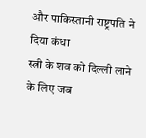और पाकिस्तानी राष्ट्रपति ने दिया कंधा
स्त्री के शव को दिल्ली लाने के लिए जब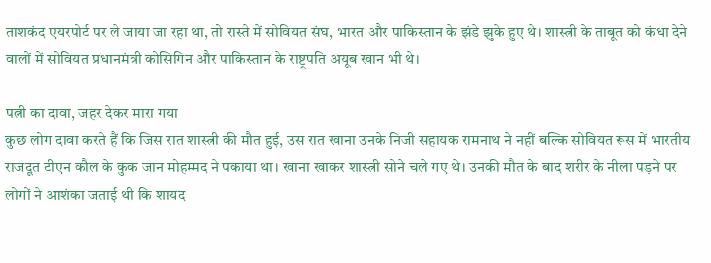ताशकंद एयरपोर्ट पर ले जाया जा रहा था, तो रास्ते में सोवियत संघ, भारत और पाकिस्तान के झंडे झुके हुए थे। शास्त्री के ताबूत को कंधा देने वालों में सोवियत प्रधानमंत्री कोसिगिन और पाकिस्तान के राष्ट्रपति अयूब खान भी थे।

पत्नी का दावा, जहर देकर मारा गया
कुछ लोग दावा करते हैं कि जिस रात शास्त्री की मौत हुई, उस रात खाना उनके निजी सहायक रामनाथ ने नहीं बल्कि सोवियत रूस में भारतीय राजदूत टीएन कौल के कुक जान मोहम्मद ने पकाया था। खाना खाकर शास्त्री सोने चले गए थे। उनकी मौत के बाद शरीर के नीला पड़ने पर लोगों ने आशंका जताई थी कि शायद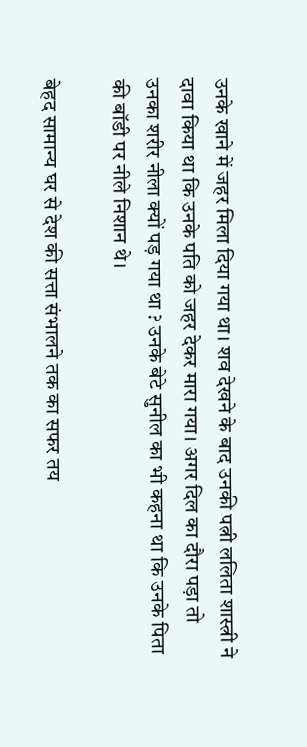उनके खाने में जहर मिला दिया गया था। शव देखने के बाद उनकी पत्नी ललिता शास्त्री ने दावा किया था कि उनके पति को जहर देकर मारा गया। अगर दिल का दौरा पड़ा तो उनका शरीर नीला क्यों पड़ गया था ? उनके बेटे सुनील का भी कहना था कि उनके पिता की बॉडी पर नीले निशान थे।

बेहद सामान्य घर से देश की सत्ता संभालने तक का सफर तय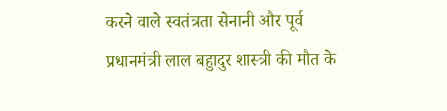करने वाले स्वतंत्रता सेनानी और पूर्व प्रधानमंत्री लाल बहुादुर शास्त्री की मौत के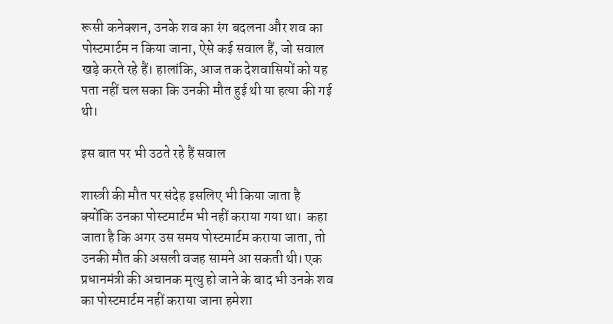रूसी कनेक्शन, उनके शव का रंग बदलना और शव का पोस्टमार्टम न किया जाना, ऐसे कई सवाल हैं, जो सवाल खड़े करते रहे हैं। हालांकि, आज तक देशवासियों को यह पता नहीं चल सका कि उनकी मौत हुई थी या हत्या की गई थी।

इस बात पर भी उठते रहे हैं सवाल

शास्त्री की मौत पर संदेह इसलिए भी किया जाता है क्योंकि उनका पोस्टमार्टम भी नहीं कराया गया था।  कहा जाता है कि अगर उस समय पोस्टमार्टम कराया जाता, तो उनकी मौत की असली वजह सामने आ सकती थी। एक प्रधानमंत्री की अचानक मृत्यु हो जाने के बाद भी उनके शव का पोस्टमार्टम नहीं कराया जाना हमेशा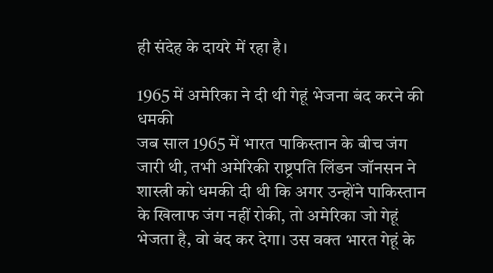ही संदेह के दायरे में रहा है।

1965 में अमेरिका ने दी थी गेहूं भेजना बंद करने की धमकी
जब साल 1965 में भारत पाकिस्तान के बीच जंग जारी थी, तभी अमेरिकी राष्ट्रपति लिंडन जॉनसन ने शास्त्री को धमकी दी थी कि अगर उन्होंने पाकिस्तान के खिलाफ जंग नहीं रोकी, तो अमेरिका जो गेहूं भेजता है, वो बंद कर देगा। उस वक्त भारत गेहूं के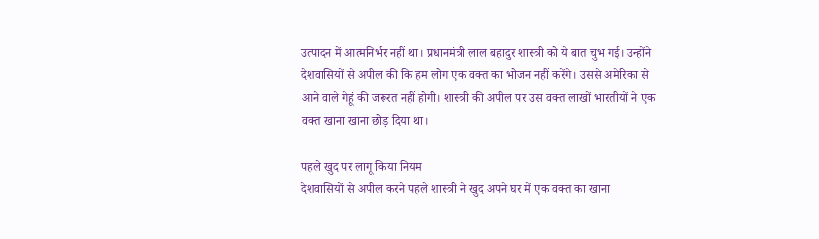उत्पादन में आत्मनिर्भर नहीं था। प्रधानमंत्री लाल बहादुर शास्त्री को ये बात चुभ गई। उन्होंने देशवासियों से अपील की कि हम लोग एक वक्त का भोजन नहीं करेंगे। उससे अमेरिका से आने वाले गेहूं की जरूरत नहीं होगी। शास्त्री की अपील पर उस वक्त लाखों भारतीयों ने एक वक्त खाना खाना छोड़ दिया था।

पहले खुद पर लागू किया नियम
देशवासियों से अपील करने पहले शास्त्री ने खुद अपने घर में एक वक्त का खाना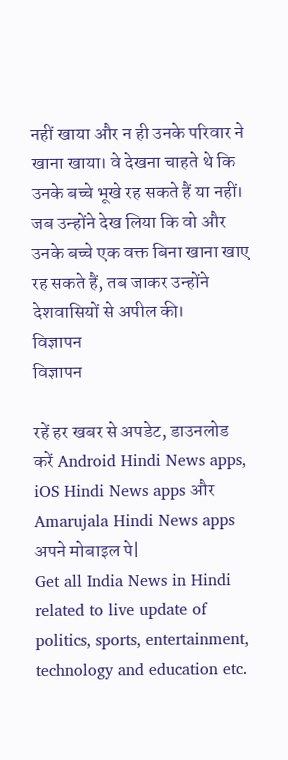नहीं खाया और न ही उनके परिवार ने खाना खाया। वे देखना चाहते थे कि उनके बच्चे भूखे रह सकते हैं या नहीं। जब उन्होंने देख लिया कि वो और उनके बच्चे एक वक्त बिना खाना खाए रह सकते हैं, तब जाकर उन्होंने देशवासियों से अपील की।
विज्ञापन
विज्ञापन

रहें हर खबर से अपडेट, डाउनलोड करें Android Hindi News apps, iOS Hindi News apps और Amarujala Hindi News apps अपने मोबाइल पे|
Get all India News in Hindi related to live update of politics, sports, entertainment, technology and education etc.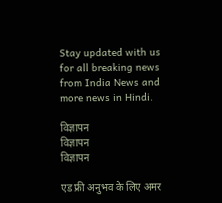Stay updated with us for all breaking news from India News and more news in Hindi.

विज्ञापन
विज्ञापन
विज्ञापन

एड फ्री अनुभव के लिए अमर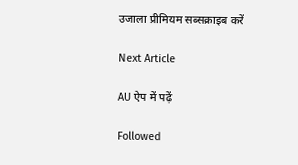उजाला प्रीमियम सब्सक्राइब करें

Next Article

AU ऐप में पढ़ें

Followed